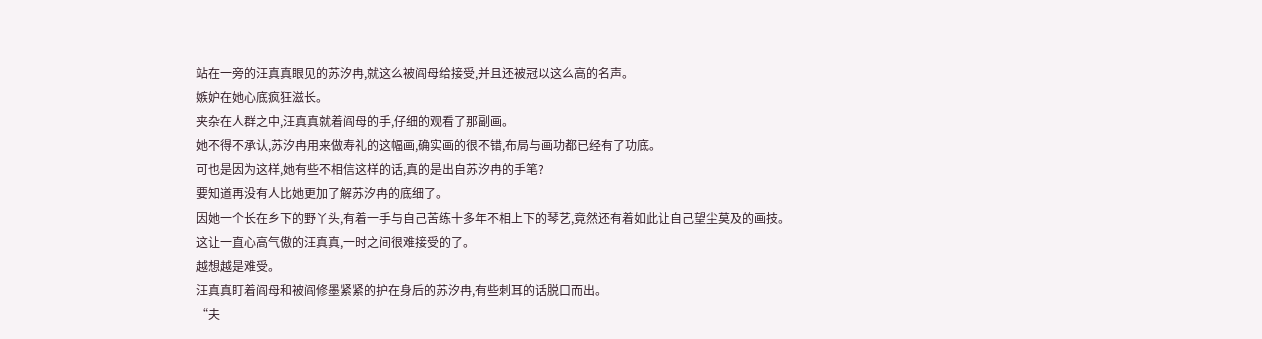站在一旁的汪真真眼见的苏汐冉,就这么被阎母给接受,并且还被冠以这么高的名声。
嫉妒在她心底疯狂滋长。
夹杂在人群之中,汪真真就着阎母的手,仔细的观看了那副画。
她不得不承认,苏汐冉用来做寿礼的这幅画,确实画的很不错,布局与画功都已经有了功底。
可也是因为这样,她有些不相信这样的话,真的是出自苏汐冉的手笔?
要知道再没有人比她更加了解苏汐冉的底细了。
因她一个长在乡下的野丫头,有着一手与自己苦练十多年不相上下的琴艺,竟然还有着如此让自己望尘莫及的画技。
这让一直心高气傲的汪真真,一时之间很难接受的了。
越想越是难受。
汪真真盯着阎母和被阎修墨紧紧的护在身后的苏汐冉,有些刺耳的话脱口而出。
“夫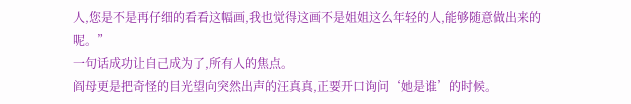人,您是不是再仔细的看看这幅画,我也觉得这画不是姐姐这么年轻的人,能够随意做出来的呢。”
一句话成功让自己成为了,所有人的焦点。
阎母更是把奇怪的目光望向突然出声的汪真真,正要开口询问‘她是谁’的时候。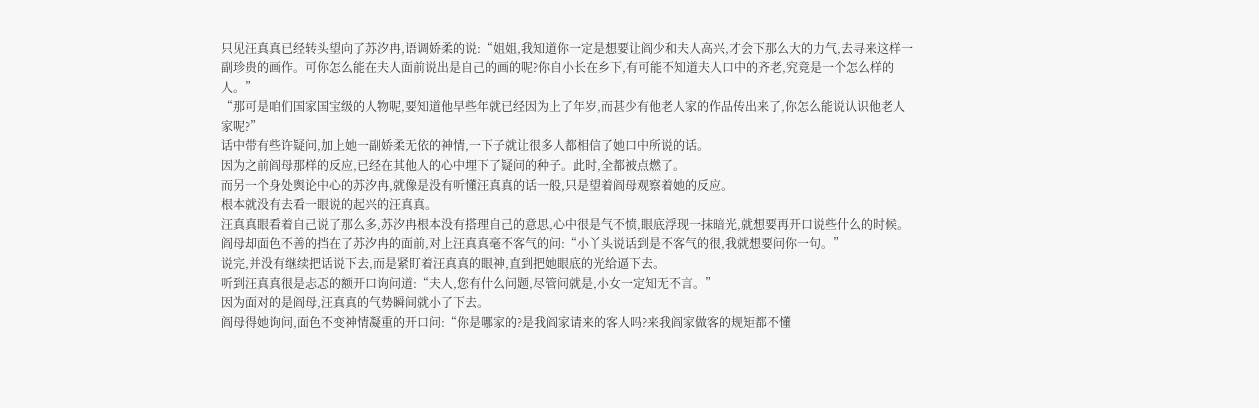只见汪真真已经转头望向了苏汐冉,语调娇柔的说:“姐姐,我知道你一定是想要让阎少和夫人高兴,才会下那么大的力气,去寻来这样一副珍贵的画作。可你怎么能在夫人面前说出是自己的画的呢?你自小长在乡下,有可能不知道夫人口中的齐老,究竟是一个怎么样的人。”
“那可是咱们国家国宝级的人物呢,要知道他早些年就已经因为上了年岁,而甚少有他老人家的作品传出来了,你怎么能说认识他老人家呢?”
话中带有些许疑问,加上她一副娇柔无依的神情,一下子就让很多人都相信了她口中所说的话。
因为之前阎母那样的反应,已经在其他人的心中埋下了疑问的种子。此时,全都被点燃了。
而另一个身处舆论中心的苏汐冉,就像是没有听懂汪真真的话一般,只是望着阎母观察着她的反应。
根本就没有去看一眼说的起兴的汪真真。
汪真真眼看着自己说了那么多,苏汐冉根本没有搭理自己的意思,心中很是气不愤,眼底浮现一抹暗光,就想要再开口说些什么的时候。
阎母却面色不善的挡在了苏汐冉的面前,对上汪真真毫不客气的问:“小丫头说话到是不客气的很,我就想要问你一句。”
说完,并没有继续把话说下去,而是紧盯着汪真真的眼神,直到把她眼底的光给逼下去。
听到汪真真很是忐忑的额开口询问道:“夫人,您有什么问题,尽管问就是,小女一定知无不言。”
因为面对的是阎母,汪真真的气势瞬间就小了下去。
阎母得她询问,面色不变神情凝重的开口问:“你是哪家的?是我阎家请来的客人吗?来我阎家做客的规矩都不懂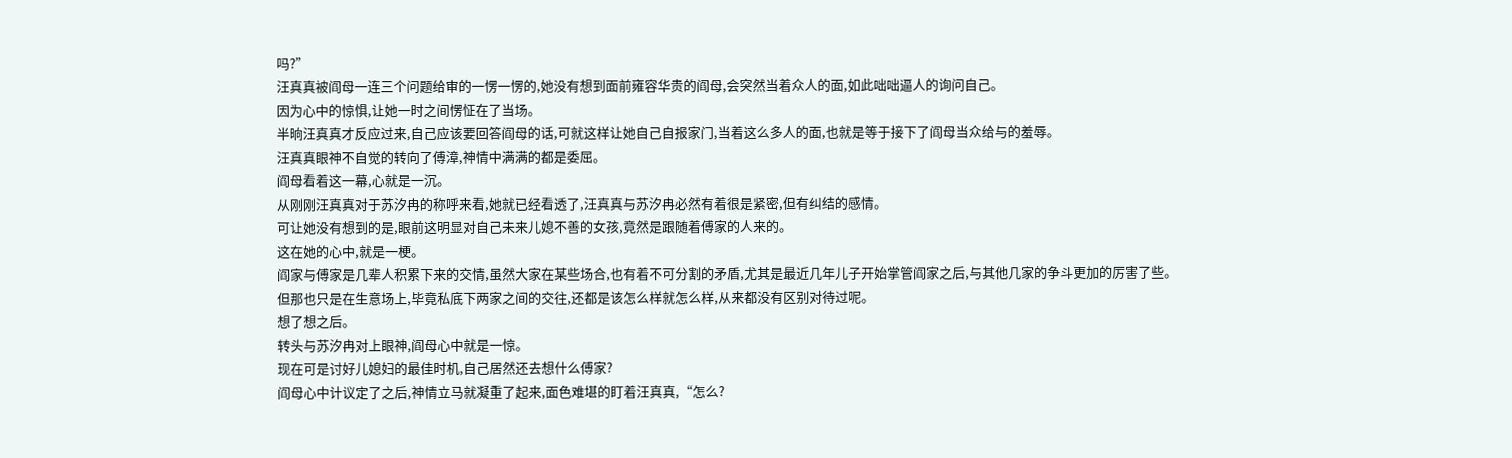吗?”
汪真真被阎母一连三个问题给审的一愣一愣的,她没有想到面前雍容华贵的阎母,会突然当着众人的面,如此咄咄逼人的询问自己。
因为心中的惊惧,让她一时之间愣怔在了当场。
半晌汪真真才反应过来,自己应该要回答阎母的话,可就这样让她自己自报家门,当着这么多人的面,也就是等于接下了阎母当众给与的羞辱。
汪真真眼神不自觉的转向了傅漳,神情中满满的都是委屈。
阎母看着这一幕,心就是一沉。
从刚刚汪真真对于苏汐冉的称呼来看,她就已经看透了,汪真真与苏汐冉必然有着很是紧密,但有纠结的感情。
可让她没有想到的是,眼前这明显对自己未来儿媳不善的女孩,竟然是跟随着傅家的人来的。
这在她的心中,就是一梗。
阎家与傅家是几辈人积累下来的交情,虽然大家在某些场合,也有着不可分割的矛盾,尤其是最近几年儿子开始掌管阎家之后,与其他几家的争斗更加的厉害了些。
但那也只是在生意场上,毕竟私底下两家之间的交往,还都是该怎么样就怎么样,从来都没有区别对待过呢。
想了想之后。
转头与苏汐冉对上眼神,阎母心中就是一惊。
现在可是讨好儿媳妇的最佳时机,自己居然还去想什么傅家?
阎母心中计议定了之后,神情立马就凝重了起来,面色难堪的盯着汪真真,“怎么?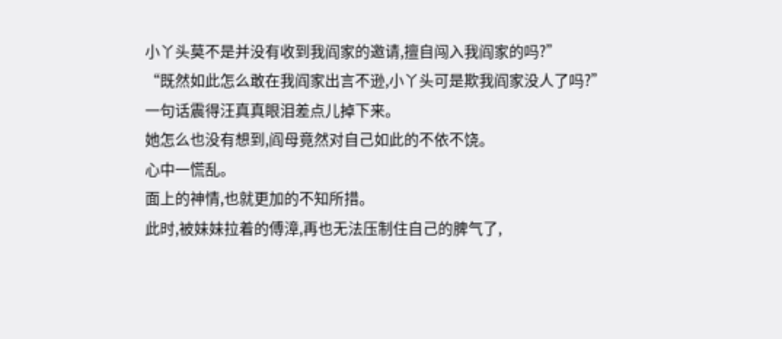小丫头莫不是并没有收到我阎家的邀请,擅自闯入我阎家的吗?”
“既然如此怎么敢在我阎家出言不逊,小丫头可是欺我阎家没人了吗?”
一句话震得汪真真眼泪差点儿掉下来。
她怎么也没有想到,阎母竟然对自己如此的不依不饶。
心中一慌乱。
面上的神情,也就更加的不知所措。
此时,被妹妹拉着的傅漳,再也无法压制住自己的脾气了,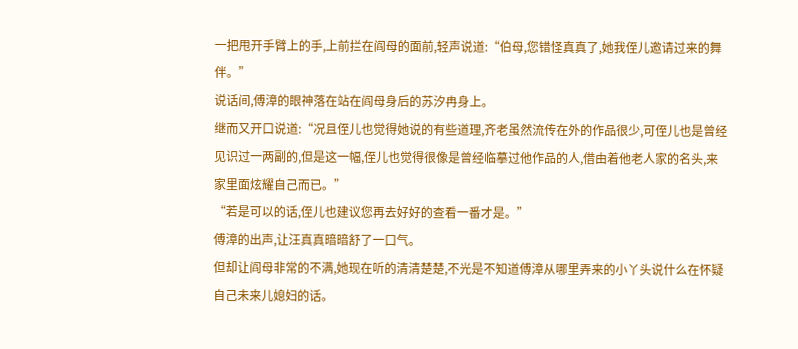一把甩开手臂上的手,上前拦在阎母的面前,轻声说道:“伯母,您错怪真真了,她我侄儿邀请过来的舞伴。”
说话间,傅漳的眼神落在站在阎母身后的苏汐冉身上。
继而又开口说道:“况且侄儿也觉得她说的有些道理,齐老虽然流传在外的作品很少,可侄儿也是曾经见识过一两副的,但是这一幅,侄儿也觉得很像是曾经临摹过他作品的人,借由着他老人家的名头,来家里面炫耀自己而已。”
“若是可以的话,侄儿也建议您再去好好的查看一番才是。”
傅漳的出声,让汪真真暗暗舒了一口气。
但却让阎母非常的不满,她现在听的清清楚楚,不光是不知道傅漳从哪里弄来的小丫头说什么在怀疑自己未来儿媳妇的话。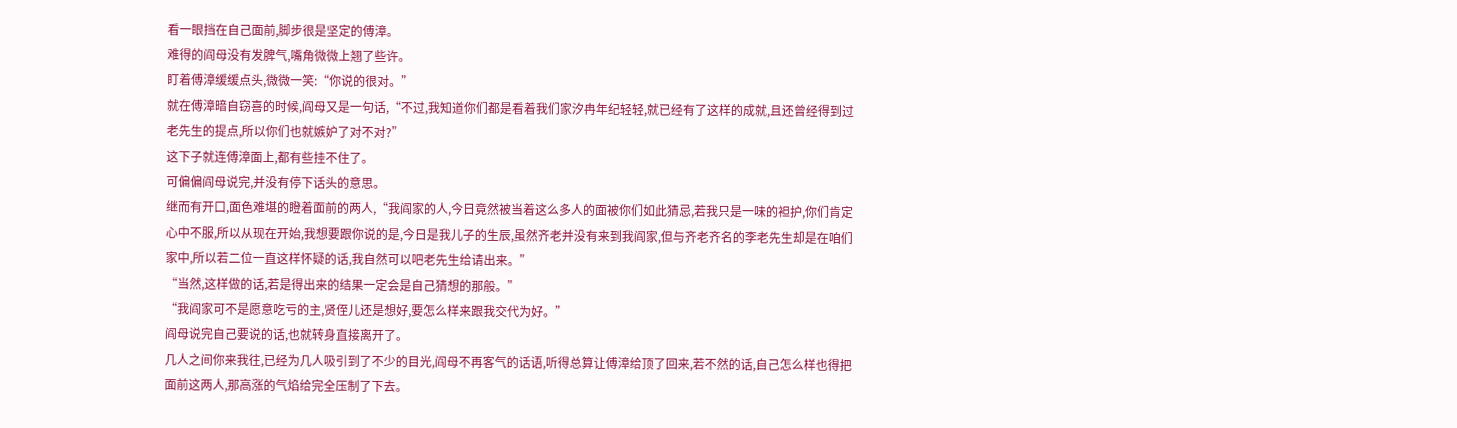看一眼挡在自己面前,脚步很是坚定的傅漳。
难得的阎母没有发脾气,嘴角微微上翘了些许。
盯着傅漳缓缓点头,微微一笑:“你说的很对。”
就在傅漳暗自窃喜的时候,阎母又是一句话,“不过,我知道你们都是看着我们家汐冉年纪轻轻,就已经有了这样的成就,且还曾经得到过老先生的提点,所以你们也就嫉妒了对不对?”
这下子就连傅漳面上,都有些挂不住了。
可偏偏阎母说完,并没有停下话头的意思。
继而有开口,面色难堪的瞪着面前的两人,“我阎家的人,今日竟然被当着这么多人的面被你们如此猜忌,若我只是一味的袒护,你们肯定心中不服,所以从现在开始,我想要跟你说的是,今日是我儿子的生辰,虽然齐老并没有来到我阎家,但与齐老齐名的李老先生却是在咱们家中,所以若二位一直这样怀疑的话,我自然可以吧老先生给请出来。”
“当然,这样做的话,若是得出来的结果一定会是自己猜想的那般。”
“我阎家可不是愿意吃亏的主,贤侄儿还是想好,要怎么样来跟我交代为好。”
阎母说完自己要说的话,也就转身直接离开了。
几人之间你来我往,已经为几人吸引到了不少的目光,阎母不再客气的话语,听得总算让傅漳给顶了回来,若不然的话,自己怎么样也得把面前这两人,那高涨的气焰给完全压制了下去。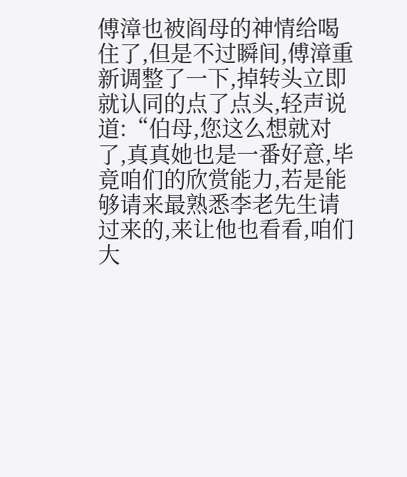傅漳也被阎母的神情给喝住了,但是不过瞬间,傅漳重新调整了一下,掉转头立即就认同的点了点头,轻声说道:“伯母,您这么想就对了,真真她也是一番好意,毕竟咱们的欣赏能力,若是能够请来最熟悉李老先生请过来的,来让他也看看,咱们大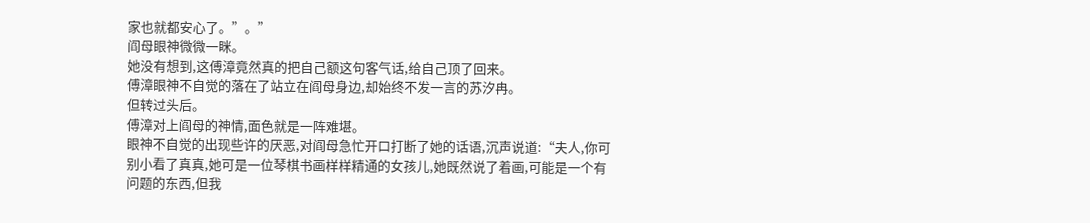家也就都安心了。”。”
阎母眼神微微一眯。
她没有想到,这傅漳竟然真的把自己额这句客气话,给自己顶了回来。
傅漳眼神不自觉的落在了站立在阎母身边,却始终不发一言的苏汐冉。
但转过头后。
傅漳对上阎母的神情,面色就是一阵难堪。
眼神不自觉的出现些许的厌恶,对阎母急忙开口打断了她的话语,沉声说道:“夫人,你可别小看了真真,她可是一位琴棋书画样样精通的女孩儿,她既然说了着画,可能是一个有问题的东西,但我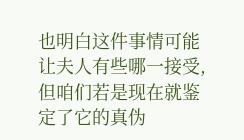也明白这件事情可能让夫人有些哪一接受,但咱们若是现在就鉴定了它的真伪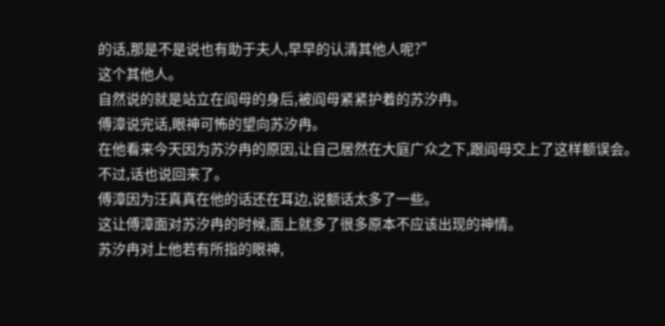的话,那是不是说也有助于夫人,早早的认清其他人呢?”
这个其他人。
自然说的就是站立在阎母的身后,被阎母紧紧护着的苏汐冉。
傅漳说完话,眼神可怖的望向苏汐冉。
在他看来今天因为苏汐冉的原因,让自己居然在大庭广众之下,跟阎母交上了这样额误会。
不过,话也说回来了。
傅漳因为汪真真在他的话还在耳边,说额话太多了一些。
这让傅漳面对苏汐冉的时候,面上就多了很多原本不应该出现的神情。
苏汐冉对上他若有所指的眼神,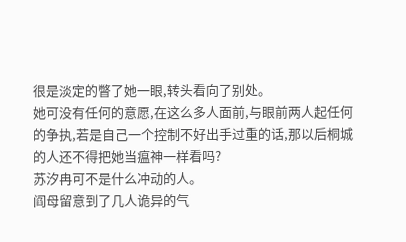很是淡定的瞥了她一眼,转头看向了别处。
她可没有任何的意愿,在这么多人面前,与眼前两人起任何的争执,若是自己一个控制不好出手过重的话,那以后桐城的人还不得把她当瘟神一样看吗?
苏汐冉可不是什么冲动的人。
阎母留意到了几人诡异的气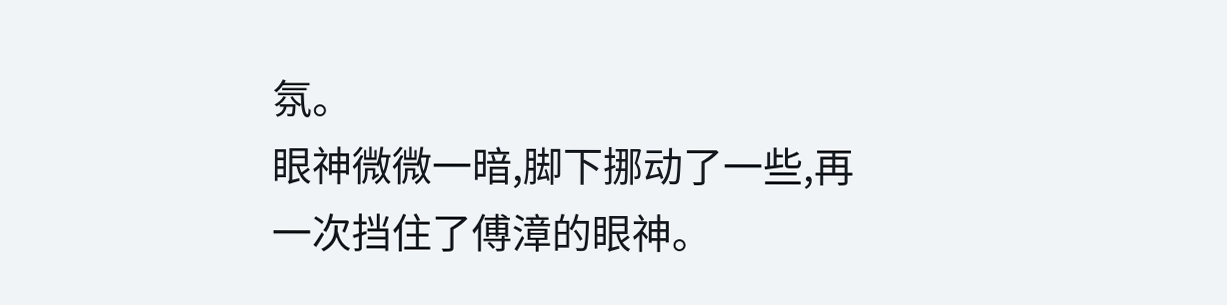氛。
眼神微微一暗,脚下挪动了一些,再一次挡住了傅漳的眼神。